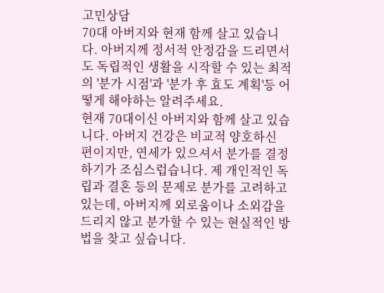고민상담
70대 아버지와 현재 함께 살고 있습니다. 아버지께 정서적 안정감을 드리면서도 독립적인 생활을 시작할 수 있는 최적의 '분가 시점'과 '분가 후 효도 계획'등 어떻게 해야하는 알려주세요.
현재 70대이신 아버지와 함께 살고 있습니다. 아버지 건강은 비교적 양호하신 편이지만, 연세가 있으셔서 분가를 결정하기가 조심스럽습니다. 제 개인적인 독립과 결혼 등의 문제로 분가를 고려하고 있는데, 아버지께 외로움이나 소외감을 드리지 않고 분가할 수 있는 현실적인 방법을 찾고 싶습니다.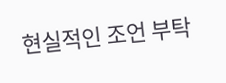현실적인 조언 부탁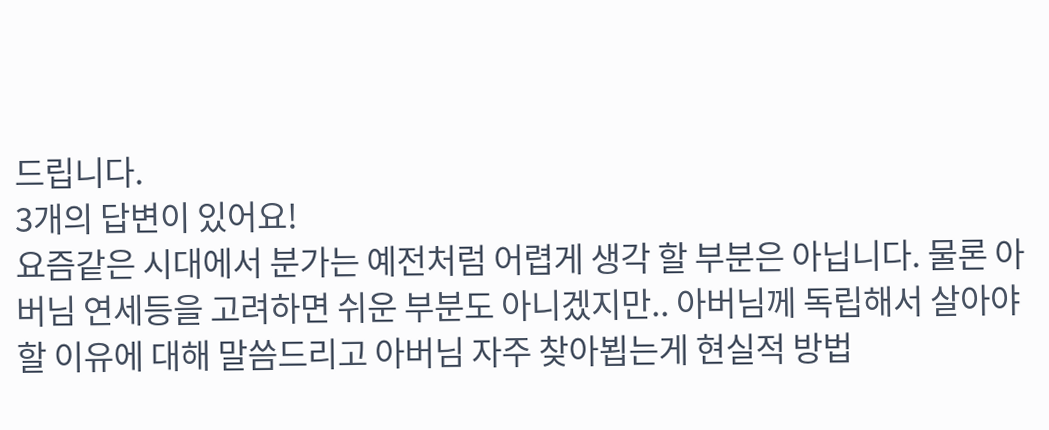드립니다.
3개의 답변이 있어요!
요즘같은 시대에서 분가는 예전처럼 어렵게 생각 할 부분은 아닙니다. 물론 아버님 연세등을 고려하면 쉬운 부분도 아니겠지만.. 아버님께 독립해서 살아야 할 이유에 대해 말씀드리고 아버님 자주 찾아뵙는게 현실적 방법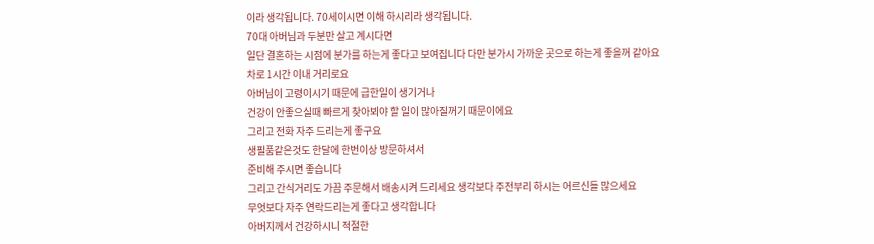이라 생각됩니다. 70세이시면 이해 하시리라 생각됩니다.
70대 아버님과 두분만 살고 계시다면
일단 결혼하는 시점에 분가를 하는게 좋다고 보여집니다 다만 분가시 가까운 곳으로 하는게 좋을꺼 같아요
차로 1시간 이내 거리로요
아버님이 고령이시기 때문에 급한일이 생기거나
건강이 안좋으실때 빠르게 찾아뵈야 할 일이 많아질꺼기 때문이에요
그리고 전화 자주 드리는게 좋구요
생필품같은것도 한달에 한번이상 방문하셔서
준비해 주시면 좋습니다
그리고 간식거리도 가끔 주문해서 배송시켜 드리세요 생각보다 주전부리 하시는 어르신들 많으세요
무엇보다 자주 연락드리는게 좋다고 생각합니다
아버지께서 건강하시니 적절한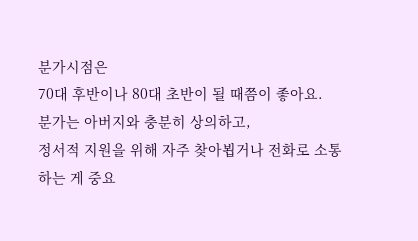분가시점은
70대 후반이나 80대 초반이 될 때쯤이 좋아요.
분가는 아버지와 충분히 상의하고,
정서적 지원을 위해 자주 찾아뵙거나 전화로 소통하는 게 중요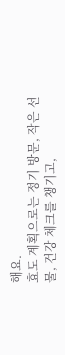해요.
효도 계획으로는 정기 방문, 작은 선물, 건강 체크를 챙기고,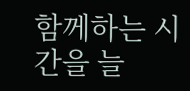함께하는 시간을 늘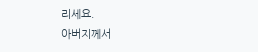리세요.
아버지께서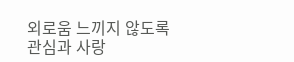외로움 느끼지 않도록
관심과 사랑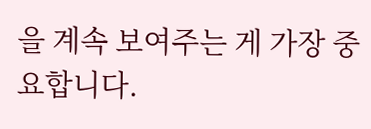을 계속 보여주는 게 가장 중요합니다.